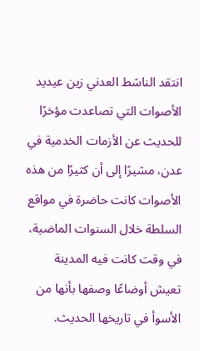انتقد الناشط العدني زين عيديد الأصوات التي تصاعدت مؤخرًا للحديث عن الأزمات الخدمية في عدن، مشيرًا إلى أن كثيرًا من هذه الأصوات كانت حاضرة في مواقع السلطة خلال السنوات الماضية، في وقت كانت فيه المدينة تعيش أوضاعًا وصفها بأنها من الأسوأ في تاريخها الحديث.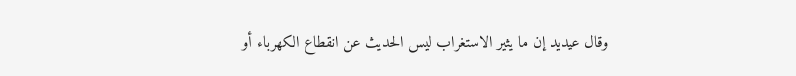وقال عيديد إن ما يثير الاستغراب ليس الحديث عن انقطاع الكهرباء أو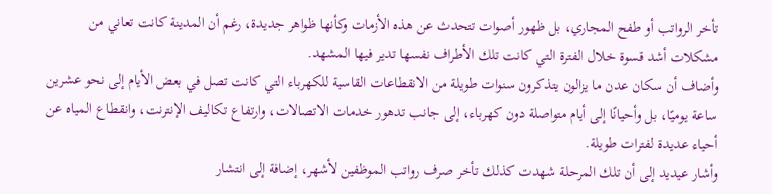تأخر الرواتب أو طفح المجاري، بل ظهور أصوات تتحدث عن هذه الأزمات وكأنها ظواهر جديدة، رغم أن المدينة كانت تعاني من مشكلات أشد قسوة خلال الفترة التي كانت تلك الأطراف نفسها تدير فيها المشهد.
وأضاف أن سكان عدن ما يزالون يتذكرون سنوات طويلة من الانقطاعات القاسية للكهرباء التي كانت تصل في بعض الأيام إلى نحو عشرين ساعة يوميًا، بل وأحيانًا إلى أيام متواصلة دون كهرباء، إلى جانب تدهور خدمات الاتصالات، وارتفاع تكاليف الإنترنت، وانقطاع المياه عن أحياء عديدة لفترات طويلة.
وأشار عيديد إلى أن تلك المرحلة شهدت كذلك تأخر صرف رواتب الموظفين لأشهر، إضافة إلى انتشار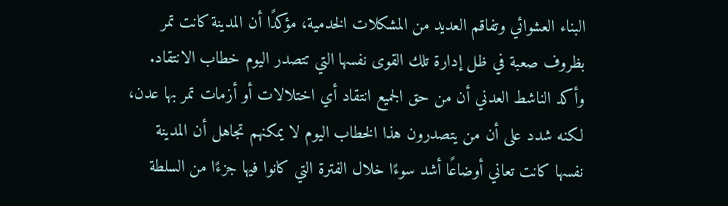البناء العشوائي وتفاقم العديد من المشكلات الخدمية، مؤكدًا أن المدينة كانت تمر بظروف صعبة في ظل إدارة تلك القوى نفسها التي تتصدر اليوم خطاب الانتقاد.
وأكد الناشط العدني أن من حق الجميع انتقاد أي اختلالات أو أزمات تمر بها عدن، لكنه شدد على أن من يتصدرون هذا الخطاب اليوم لا يمكنهم تجاهل أن المدينة نفسها كانت تعاني أوضاعًا أشد سوءًا خلال الفترة التي كانوا فيها جزءًا من السلطة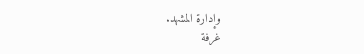وإدارة المشهد.
غرفة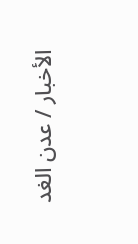الأخبار / عدن الغد